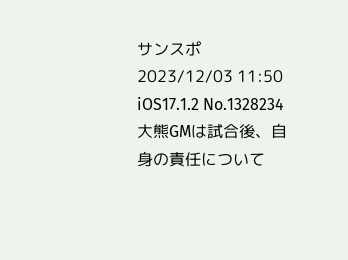サンスポ 2023/12/03 11:50 iOS17.1.2 No.1328234 大熊GMは試合後、自身の責任について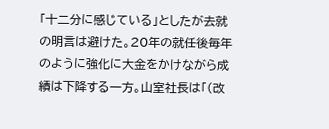「十二分に感じている」としたが去就の明言は避けた。20年の就任後毎年のように強化に大金をかけながら成績は下降する一方。山室社長は「(改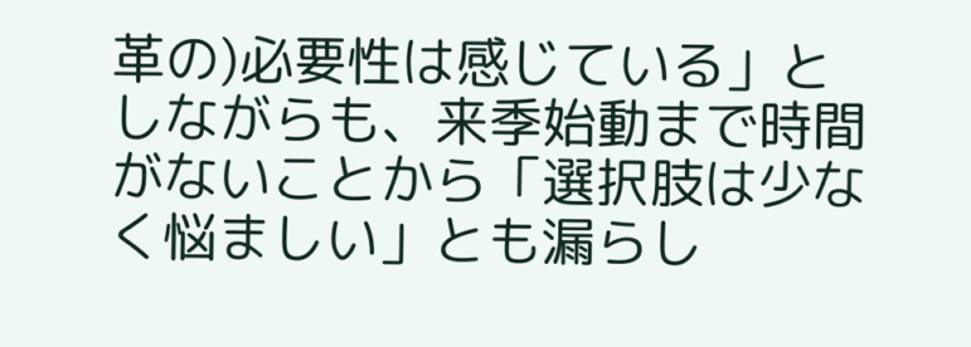革の)必要性は感じている」としながらも、来季始動まで時間がないことから「選択肢は少なく悩ましい」とも漏らし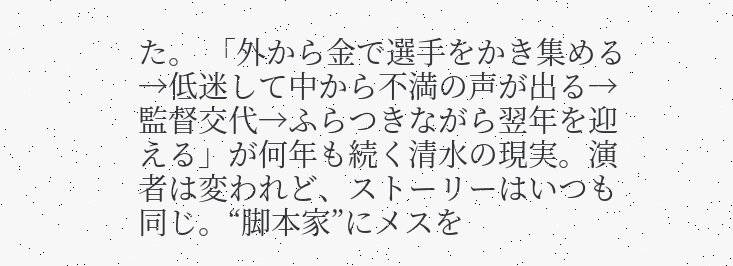た。 「外から金で選手をかき集める→低迷して中から不満の声が出る→監督交代→ふらつきながら翌年を迎える」が何年も続く清水の現実。演者は変われど、ストーリーはいつも同じ。“脚本家”にメスを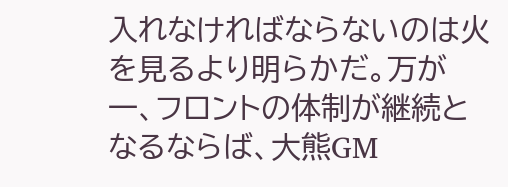入れなければならないのは火を見るより明らかだ。万が一、フロントの体制が継続となるならば、大熊GM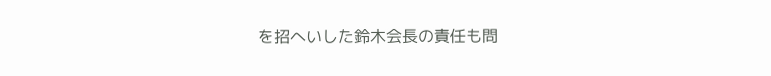を招へいした鈴木会長の責任も問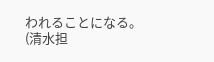われることになる。(清水担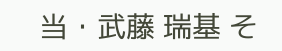当・武藤 瑞基 そ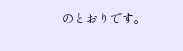のとおりです。